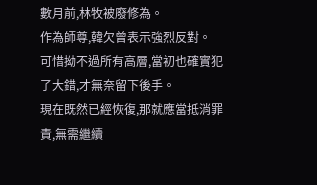數月前,林牧被廢修為。
作為師尊,韓欠曾表示強烈反對。
可惜拗不過所有高層,當初也確實犯了大錯,才無奈留下後手。
現在既然已經恢復,那就應當抵消罪責,無需繼續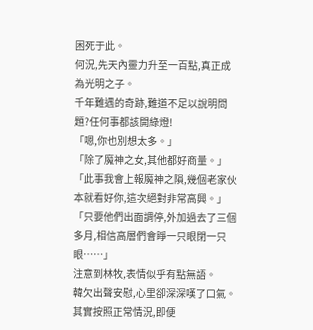困死于此。
何況,先天內靈力升至一百點,真正成為光明之子。
千年難遇的奇跡,難道不足以說明問題?任何事都該開綠燈!
「嗯,你也別想太多。」
「除了魔神之女,其他都好商量。」
「此事我會上報魔神之隕,幾個老家伙本就看好你,這次絕對非常高興。」
「只要他們出面調停,外加過去了三個多月,相信高層們會睜一只眼閉一只眼……」
注意到林牧,表情似乎有點無語。
韓欠出聲安慰,心里卻深深嘆了口氣。
其實按照正常情況,即便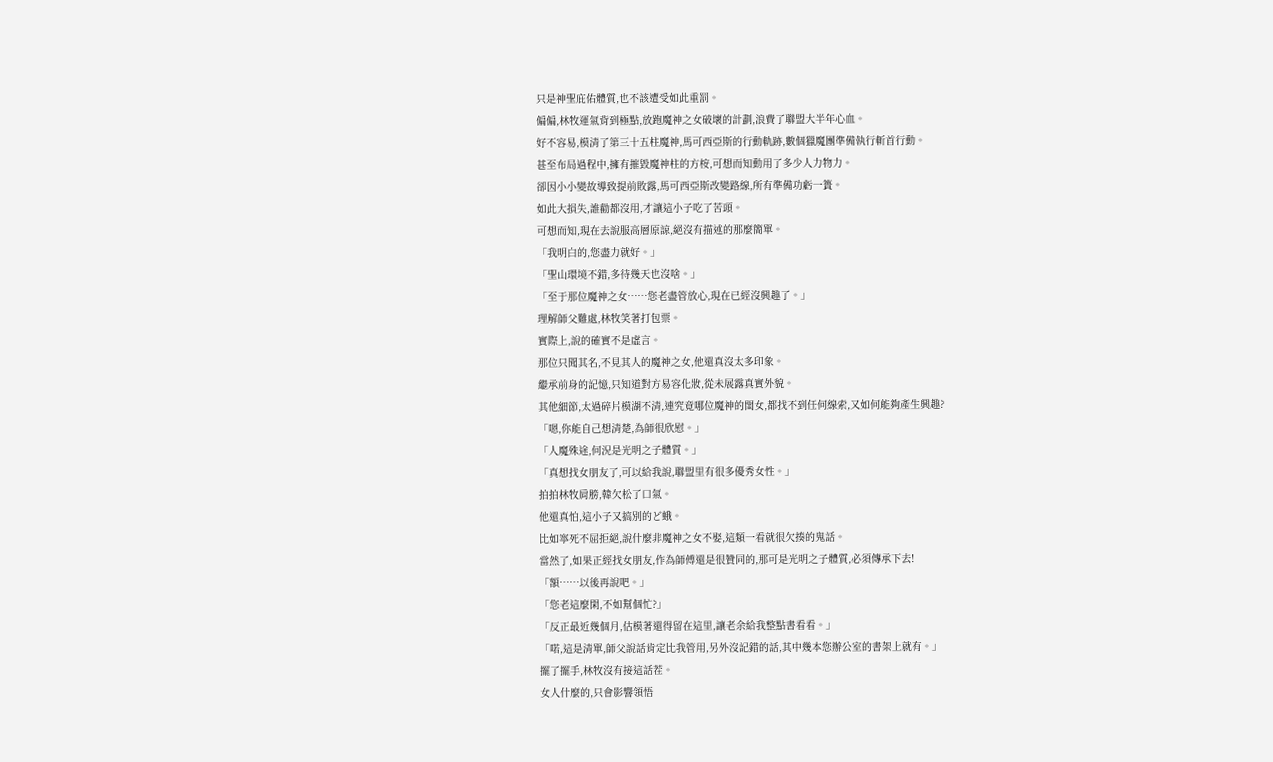只是神聖庇佑體質,也不該遭受如此重罰。
偏偏,林牧運氣背到極點,放跑魔神之女破壞的計劃,浪費了聯盟大半年心血。
好不容易,模清了第三十五柱魔神,馬可西亞斯的行動軌跡,數個獵魔團準備執行斬首行動。
甚至布局過程中,擁有摧毀魔神柱的方桉,可想而知動用了多少人力物力。
卻因小小變故導致提前敗露,馬可西亞斯改變路線,所有準備功虧一簣。
如此大損失,誰勸都沒用,才讓這小子吃了苦頭。
可想而知,現在去說服高層原諒,絕沒有描述的那麼簡單。
「我明白的,您盡力就好。」
「聖山環境不錯,多待幾天也沒啥。」
「至于那位魔神之女……您老盡管放心,現在已經沒興趣了。」
理解師父難處,林牧笑著打包票。
實際上,說的確實不是虛言。
那位只聞其名,不見其人的魔神之女,他還真沒太多印象。
繼承前身的記憶,只知道對方易容化妝,從未展露真實外貌。
其他細節,太過碎片模湖不清,連究竟哪位魔神的閨女,都找不到任何線索,又如何能夠產生興趣?
「嗯,你能自己想清楚,為師很欣慰。」
「人魔殊途,何況是光明之子體質。」
「真想找女朋友了,可以給我說,聯盟里有很多優秀女性。」
拍拍林牧肩膀,韓欠松了口氣。
他還真怕,這小子又搞別的ど蛾。
比如寧死不屈拒絕,說什麼非魔神之女不娶,這類一看就很欠揍的鬼話。
當然了,如果正經找女朋友,作為師傅還是很贊同的,那可是光明之子體質,必須傳承下去!
「額……以後再說吧。」
「您老這麼閑,不如幫個忙?」
「反正最近幾個月,估模著還得留在這里,讓老余給我整點書看看。」
「喏,這是清單,師父說話肯定比我管用,另外沒記錯的話,其中幾本您辦公室的書架上就有。」
擺了擺手,林牧沒有接這話茬。
女人什麼的,只會影響領悟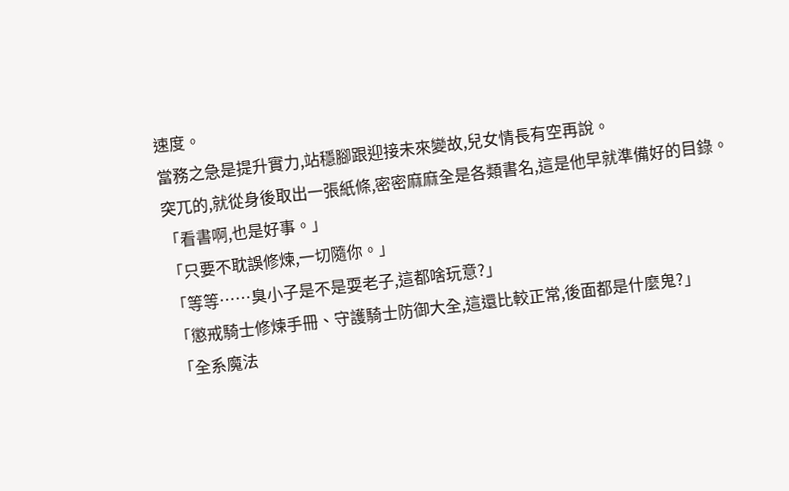速度。
當務之急是提升實力,站穩腳跟迎接未來變故,兒女情長有空再說。
突兀的,就從身後取出一張紙條,密密麻麻全是各類書名,這是他早就準備好的目錄。
「看書啊,也是好事。」
「只要不耽誤修煉,一切隨你。」
「等等……臭小子是不是耍老子,這都啥玩意?」
「懲戒騎士修煉手冊、守護騎士防御大全,這還比較正常,後面都是什麼鬼?」
「全系魔法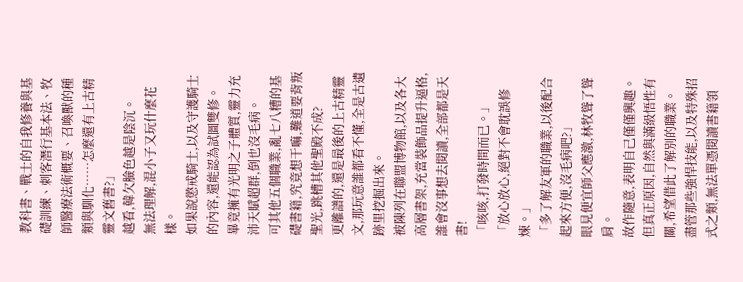教科書、戰士的自我修養與基礎訓練、刺客潛行基本法、牧師醫療法術概要、召喚獸的種類與馴化……怎麼還有上古精靈文舊書?」
越看,韓欠臉色越是陰沉。
無法理解,混小子又玩什麼花樣。
如果說懲戒騎士,以及守護騎士的內容,還能認為試圖雙修。
畢竟擁有光明之子體質,靈力充沛天賦超群,倒也沒毛病。
可其他五個職業,亂七八糟的基礎書籍,究竟想干嘛,難道要背叛聖光,跳槽其他聖殿不成?
更離譜的,還是最後的上古精靈文,那玩意誰都看不懂,全是古遺跡里挖掘出來。
被陳列在聯盟博物館,以及各大高層書架,充當裝飾品提升逼格,誰會沒事想去閱讀,全部都是天書!
「咳咳,打發時間而已。」
「放心放心,絕對不會耽誤修煉。」
「多了解友軍的職業,以後配合起來方便,沒毛病吧?」
眼見便宜師父應激,林牧聳了聳肩。
故作隨意,表明自己僅僅興趣。
但真正原因,自然與滿級悟性有關,希望借此了解別的職業。
盡管那些強悍技能,以及特殊招式之類,無法單憑閱讀書籍領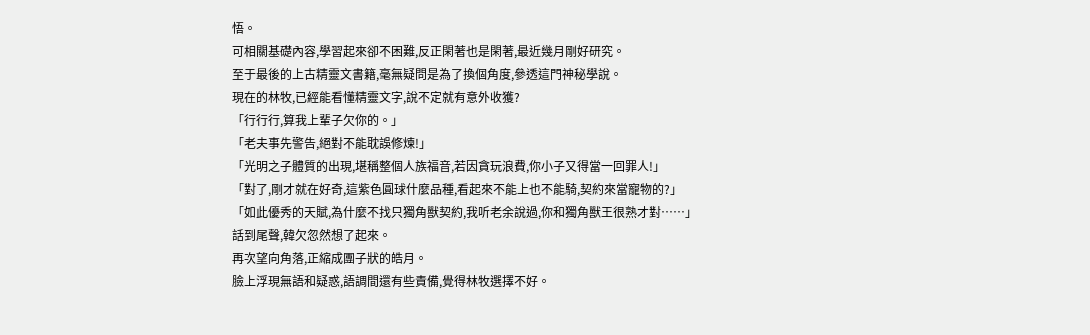悟。
可相關基礎內容,學習起來卻不困難,反正閑著也是閑著,最近幾月剛好研究。
至于最後的上古精靈文書籍,毫無疑問是為了換個角度,參透這門神秘學說。
現在的林牧,已經能看懂精靈文字,說不定就有意外收獲?
「行行行,算我上輩子欠你的。」
「老夫事先警告,絕對不能耽誤修煉!」
「光明之子體質的出現,堪稱整個人族福音,若因貪玩浪費,你小子又得當一回罪人!」
「對了,剛才就在好奇,這紫色圓球什麼品種,看起來不能上也不能騎,契約來當寵物的?」
「如此優秀的天賦,為什麼不找只獨角獸契約,我听老余說過,你和獨角獸王很熟才對……」
話到尾聲,韓欠忽然想了起來。
再次望向角落,正縮成團子狀的皓月。
臉上浮現無語和疑惑,語調間還有些責備,覺得林牧選擇不好。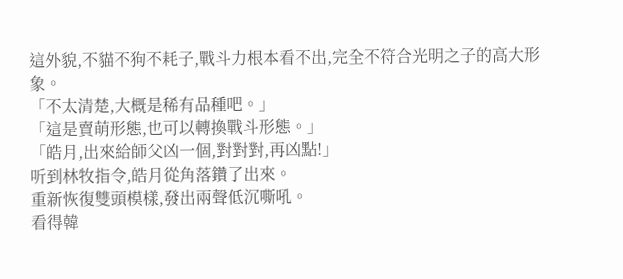這外貌,不貓不狗不耗子,戰斗力根本看不出,完全不符合光明之子的高大形象。
「不太清楚,大概是稀有品種吧。」
「這是賣萌形態,也可以轉換戰斗形態。」
「皓月,出來給師父凶一個,對對對,再凶點!」
听到林牧指令,皓月從角落鑽了出來。
重新恢復雙頭模樣,發出兩聲低沉嘶吼。
看得韓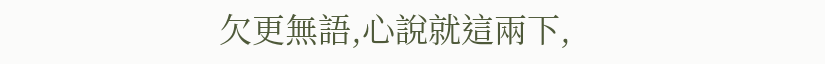欠更無語,心說就這兩下,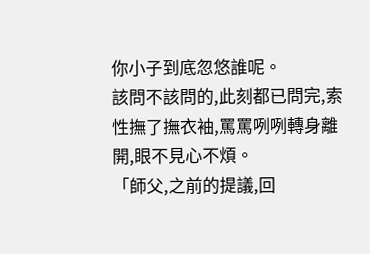你小子到底忽悠誰呢。
該問不該問的,此刻都已問完,索性撫了撫衣袖,罵罵咧咧轉身離開,眼不見心不煩。
「師父,之前的提議,回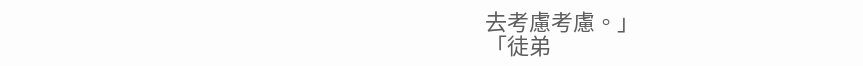去考慮考慮。」
「徒弟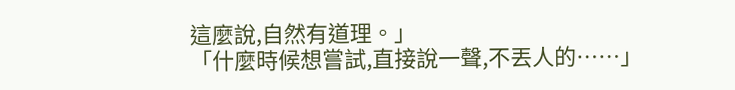這麼說,自然有道理。」
「什麼時候想嘗試,直接說一聲,不丟人的……」